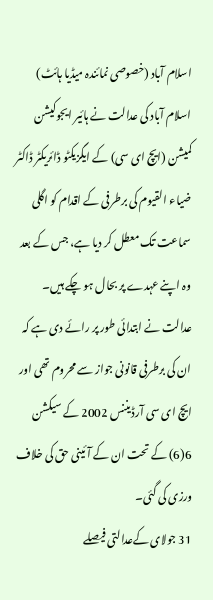اسلام آباد (خصوصی نمائندہ میڈیا ہائٹ)
اسلام آباد کی عدالت نے ہائیر ایجوکیشن کمیشن (ایچ ای سی) کے ایگزیکٹو ڈائریکٹر ڈاکٹر ضیاء القیوم کی برطرفی کے اقدام کو اگلی سماعت تک معطل کر دیا ہے، جس کے بعد وہ اپنے عہدے پر بحال ہو چکے ہیں۔ عدالت نے ابتدائی طور پر رائے دی ہے کہ ان کی برطرفی قانونی جواز سے محروم تھی اور ایچ ای سی آرڈیننس 2002 کے سیکشن 6(6) کے تحت ان کے آئینی حق کی خلاف ورزی کی گئی۔
31 جولای کےعدالتی فیصلے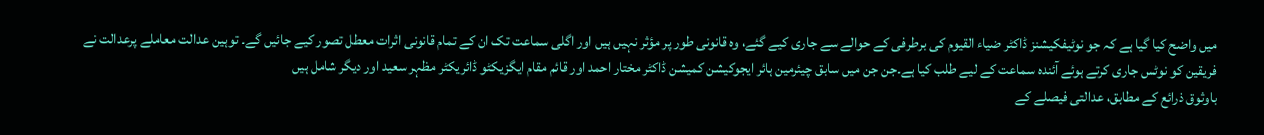میں واضح کیا گیا ہے کہ جو نوٹیفکیشنز ڈاکٹر ضیاء القیوم کی برطرفی کے حوالے سے جاری کیے گئے، وہ قانونی طور پر مؤثر نہیں ہیں اور اگلی سماعت تک ان کے تمام قانونی اثرات معطل تصور کیے جائیں گے۔ توہین عدالت معاملے پرعدالت نے فریقین کو نوٹس جاری کرتے ہوئے آئندہ سماعت کے لیے طلب کیا ہے۔جن جن میں سابق چیئرمین ہائر ایجوکیشن کمیشن ڈاکٹر مختار احمد اور قائم مقام ایگزیکٹو ڈائریکٹر مظہر سعید اور دیگر شامل ہیں
باوثوق ذرائع کے مطابق، عدالتی فیصلے کے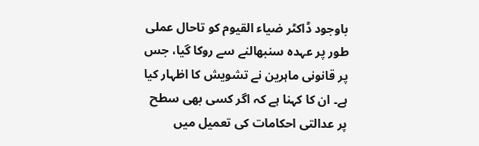باوجود ڈاکٹر ضیاء القیوم کو تاحال عملی طور پر عہدہ سنبھالنے سے روکا گیا، جس پر قانونی ماہرین نے تشویش کا اظہار کیا ہے۔ ان کا کہنا ہے کہ اگر کسی بھی سطح پر عدالتی احکامات کی تعمیل میں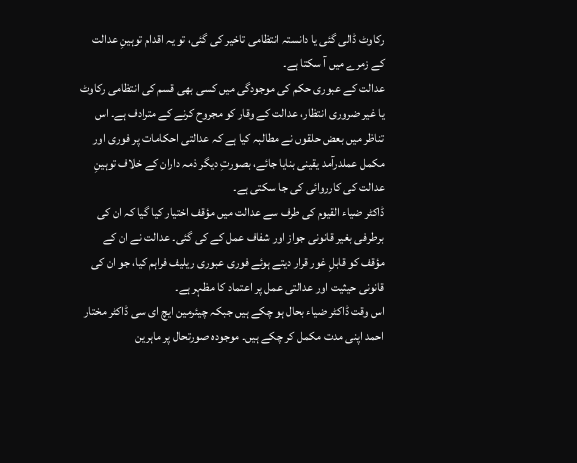رکاوٹ ڈالی گئی یا دانستہ انتظامی تاخیر کی گئی، تو یہ اقدام توہینِ عدالت کے زمرے میں آ سکتا ہے۔
عدالت کے عبوری حکم کی موجودگی میں کسی بھی قسم کی انتظامی رکاوٹ یا غیر ضروری انتظار، عدالت کے وقار کو مجروح کرنے کے مترادف ہے۔ اس تناظر میں بعض حلقوں نے مطالبہ کیا ہے کہ عدالتی احکامات پر فوری اور مکمل عملدرآمد یقینی بنایا جائے، بصورتِ دیگر ذمہ داران کے خلاف توہینِ عدالت کی کارروائی کی جا سکتی ہے۔
ڈاکٹر ضیاء القیوم کی طرف سے عدالت میں مؤقف اختیار کیا گیا کہ ان کی برطرفی بغیر قانونی جواز اور شفاف عمل کے کی گئی۔ عدالت نے ان کے مؤقف کو قابلِ غور قرار دیتے ہوئے فوری عبوری ریلیف فراہم کیا، جو ان کی قانونی حیثیت اور عدالتی عمل پر اعتماد کا مظہر ہے۔
اس وقت ڈاکٹر ضیاء بحال ہو چکے ہیں جبکہ چیئرمین ایچ ای سی ڈاکٹر مختار احمد اپنی مدت مکمل کر چکے ہیں۔ موجودہ صورتحال پر ماہرین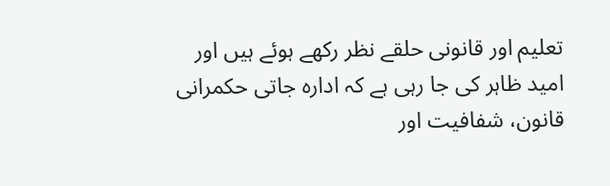تعلیم اور قانونی حلقے نظر رکھے ہوئے ہیں اور امید ظاہر کی جا رہی ہے کہ ادارہ جاتی حکمرانی قانون، شفافیت اور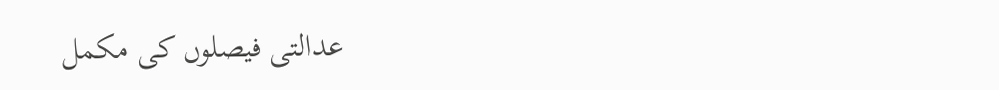عدالتی فیصلوں کی مکمل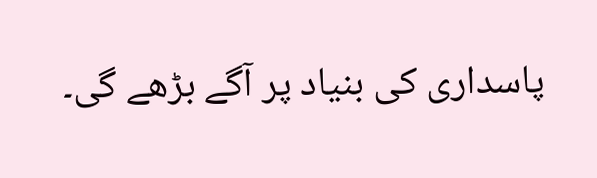پاسداری کی بنیاد پر آگے بڑھے گی۔